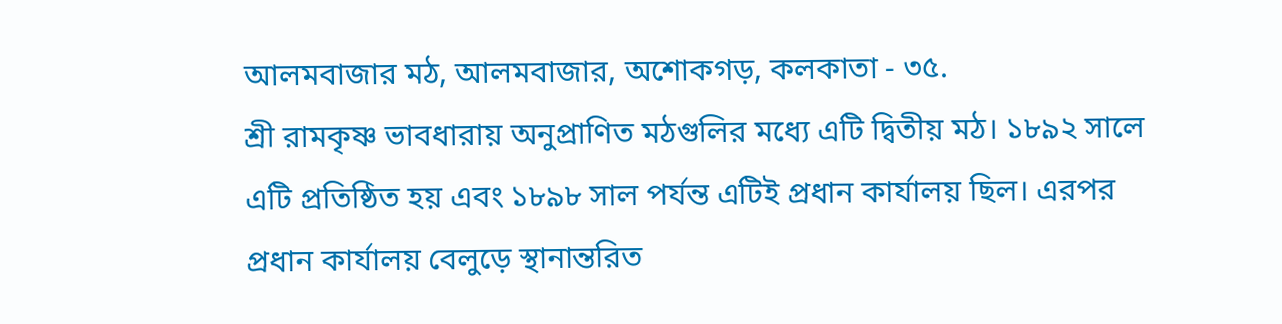আলমবাজার মঠ, আলমবাজার, অশোকগড়, কলকাতা - ৩৫.
শ্রী রামকৃষ্ণ ভাবধারায় অনুপ্রাণিত মঠগুলির মধ্যে এটি দ্বিতীয় মঠ। ১৮৯২ সালে এটি প্রতিষ্ঠিত হয় এবং ১৮৯৮ সাল পর্যন্ত এটিই প্রধান কার্যালয় ছিল। এরপর প্রধান কার্যালয় বেলুড়ে স্থানান্তরিত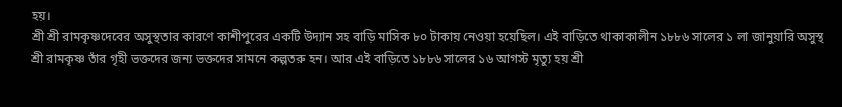হয়।
শ্রী শ্রী রামকৃষ্ণদেবের অসুস্থতার কারণে কাশীপুরের একটি উদ্যান সহ বাড়ি মাসিক ৮০ টাকায় নেওয়া হয়েছিল। এই বাড়িতে থাকাকালীন ১৮৮৬ সালের ১ লা জানুয়ারি অসুস্থ শ্রী রামকৃষ্ণ তাঁর গৃহী ভক্তদের জন্য ভক্তদের সামনে কল্পতরু হন। আর এই বাড়িতে ১৮৮৬ সালের ১৬ আগস্ট মৃত্যু হয় শ্রী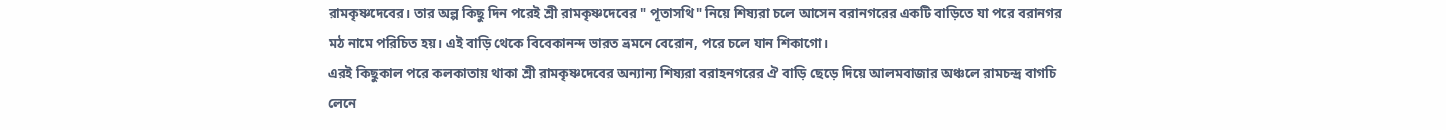রামকৃষ্ণদেবের। তার অল্প কিছু দিন পরেই শ্রী রামকৃষ্ণদেবের " পূতাসথি" নিয়ে শিষ্যরা চলে আসেন বরানগরের একটি বাড়িতে যা পরে বরানগর মঠ নামে পরিচিত হয়। এই বাড়ি থেকে বিবেকানন্দ ভারত ভ্রমনে বেরোন, পরে চলে যান শিকাগো।
এরই কিছুকাল পরে কলকাতায় থাকা শ্রী রামকৃষ্ণদেবের অন্যান্য শিষ্যরা বরাহনগরের ঐ বাড়ি ছেড়ে দিয়ে আলমবাজার অঞ্চলে রামচন্দ্র বাগচি লেনে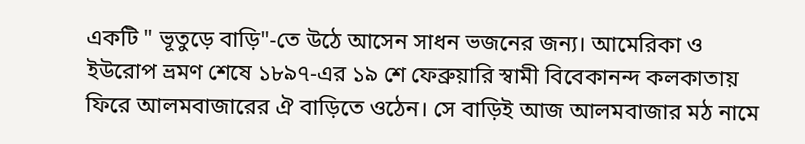একটি " ভূতুড়ে বাড়ি"-তে উঠে আসেন সাধন ভজনের জন্য। আমেরিকা ও ইউরোপ ভ্রমণ শেষে ১৮৯৭-এর ১৯ শে ফেব্রুয়ারি স্বামী বিবেকানন্দ কলকাতায় ফিরে আলমবাজারের ঐ বাড়িতে ওঠেন। সে বাড়িই আজ আলমবাজার মঠ নামে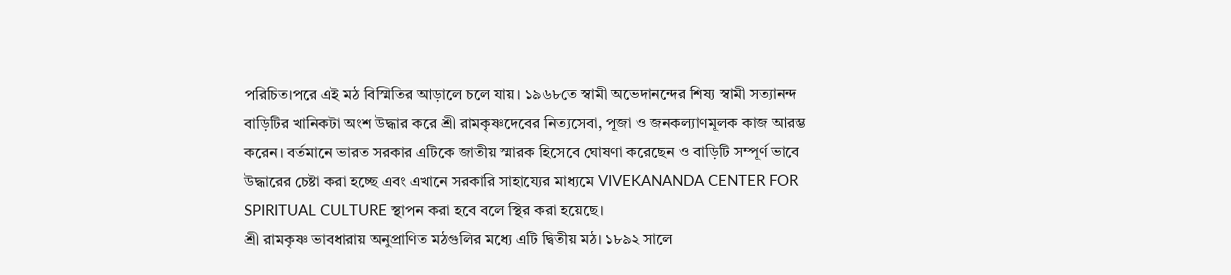পরিচিত।পরে এই মঠ বিস্মিতির আড়ালে চলে যায়। ১৯৬৮তে স্বামী অভেদানন্দের শিষ্য স্বামী সত্যানন্দ বাড়িটির খানিকটা অংশ উদ্ধার করে শ্রী রামকৃষ্ণদেবের নিত্যসেবা, পূজা ও জনকল্যাণমূলক কাজ আরম্ভ করেন। বর্তমানে ভারত সরকার এটিকে জাতীয় স্মারক হিসেবে ঘোষণা করেছেন ও বাড়িটি সম্পূর্ণ ভাবে উদ্ধারের চেষ্টা করা হচ্ছে এবং এখানে সরকারি সাহায্যের মাধ্যমে VIVEKANANDA CENTER FOR SPIRITUAL CULTURE স্থাপন করা হবে বলে স্থির করা হয়েছে।
শ্রী রামকৃষ্ণ ভাবধারায় অনুপ্রাণিত মঠগুলির মধ্যে এটি দ্বিতীয় মঠ। ১৮৯২ সালে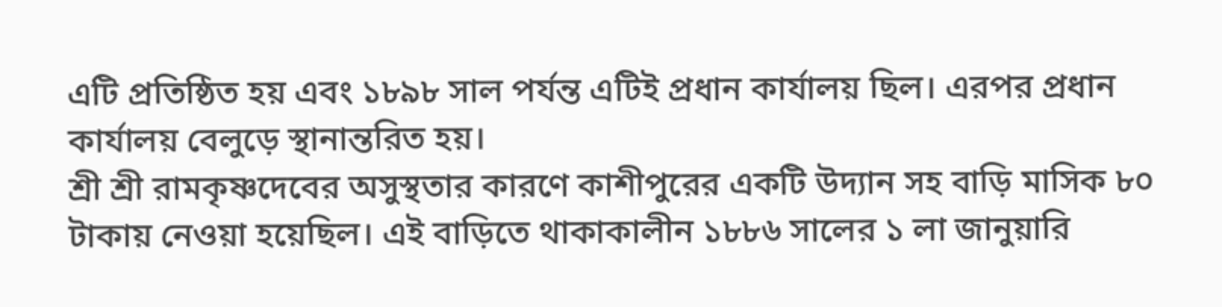এটি প্রতিষ্ঠিত হয় এবং ১৮৯৮ সাল পর্যন্ত এটিই প্রধান কার্যালয় ছিল। এরপর প্রধান কার্যালয় বেলুড়ে স্থানান্তরিত হয়।
শ্রী শ্রী রামকৃষ্ণদেবের অসুস্থতার কারণে কাশীপুরের একটি উদ্যান সহ বাড়ি মাসিক ৮০ টাকায় নেওয়া হয়েছিল। এই বাড়িতে থাকাকালীন ১৮৮৬ সালের ১ লা জানুয়ারি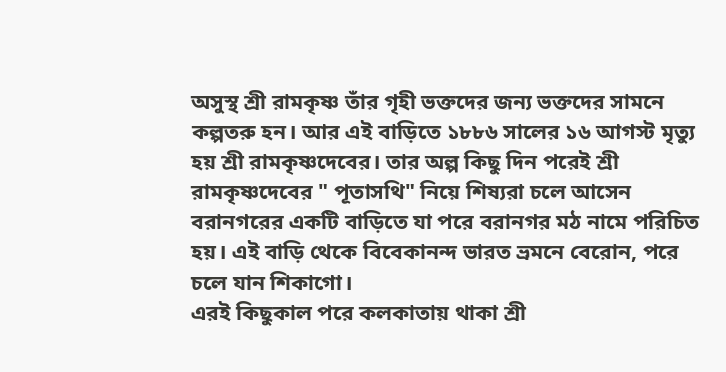অসুস্থ শ্রী রামকৃষ্ণ তাঁর গৃহী ভক্তদের জন্য ভক্তদের সামনে কল্পতরু হন। আর এই বাড়িতে ১৮৮৬ সালের ১৬ আগস্ট মৃত্যু হয় শ্রী রামকৃষ্ণদেবের। তার অল্প কিছু দিন পরেই শ্রী রামকৃষ্ণদেবের " পূতাসথি" নিয়ে শিষ্যরা চলে আসেন বরানগরের একটি বাড়িতে যা পরে বরানগর মঠ নামে পরিচিত হয়। এই বাড়ি থেকে বিবেকানন্দ ভারত ভ্রমনে বেরোন, পরে চলে যান শিকাগো।
এরই কিছুকাল পরে কলকাতায় থাকা শ্রী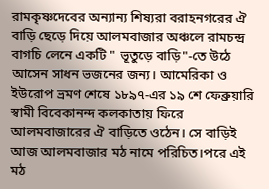রামকৃষ্ণদেবের অন্যান্য শিষ্যরা বরাহনগরের ঐ বাড়ি ছেড়ে দিয়ে আলমবাজার অঞ্চলে রামচন্দ্র বাগচি লেনে একটি " ভূতুড়ে বাড়ি"-তে উঠে আসেন সাধন ভজনের জন্য। আমেরিকা ও ইউরোপ ভ্রমণ শেষে ১৮৯৭-এর ১৯ শে ফেব্রুয়ারি স্বামী বিবেকানন্দ কলকাতায় ফিরে আলমবাজারের ঐ বাড়িতে ওঠেন। সে বাড়িই আজ আলমবাজার মঠ নামে পরিচিত।পরে এই মঠ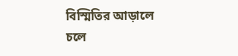বিস্মিতির আড়ালে চলে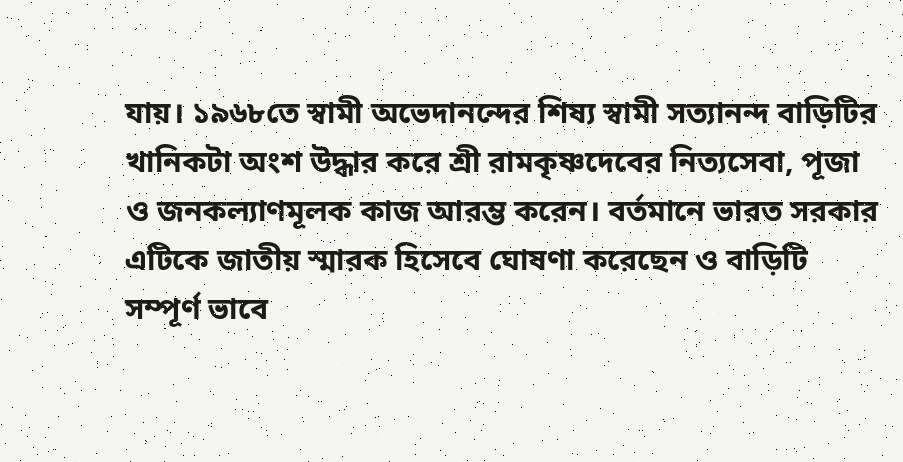যায়। ১৯৬৮তে স্বামী অভেদানন্দের শিষ্য স্বামী সত্যানন্দ বাড়িটির খানিকটা অংশ উদ্ধার করে শ্রী রামকৃষ্ণদেবের নিত্যসেবা, পূজা ও জনকল্যাণমূলক কাজ আরম্ভ করেন। বর্তমানে ভারত সরকার এটিকে জাতীয় স্মারক হিসেবে ঘোষণা করেছেন ও বাড়িটি সম্পূর্ণ ভাবে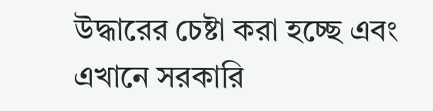উদ্ধারের চেষ্টা করা হচ্ছে এবং এখানে সরকারি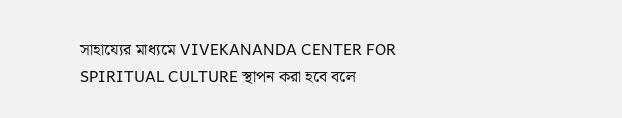সাহায্যের মাধ্যমে VIVEKANANDA CENTER FOR SPIRITUAL CULTURE স্থাপন করা হবে বলে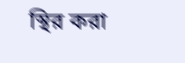স্থির করা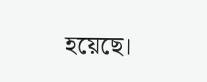হয়েছে।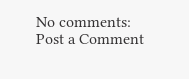No comments:
Post a Comment